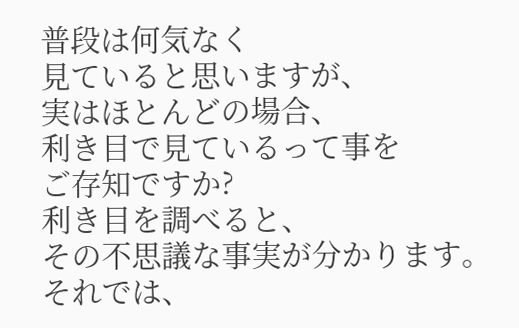普段は何気なく
見ていると思いますが、
実はほとんどの場合、
利き目で見ているって事を
ご存知ですか?
利き目を調べると、
その不思議な事実が分かります。
それでは、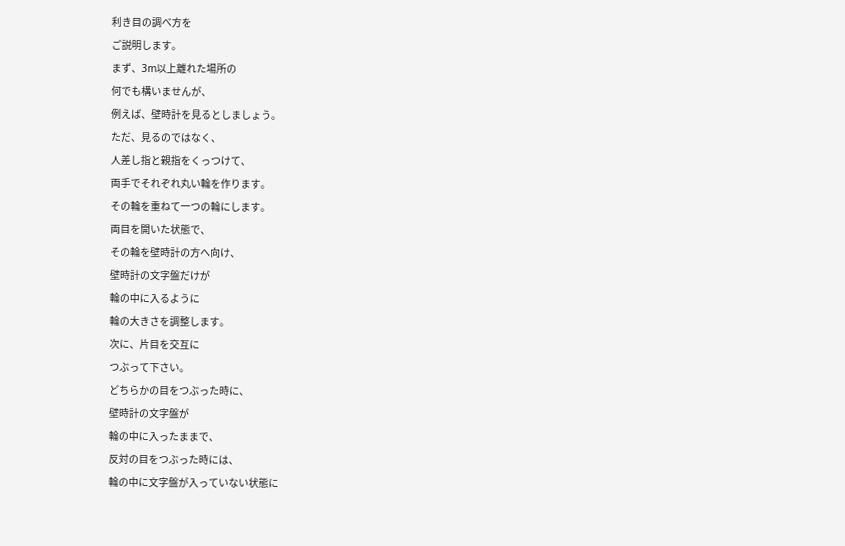利き目の調べ方を
ご説明します。
まず、3m以上離れた場所の
何でも構いませんが、
例えば、壁時計を見るとしましょう。
ただ、見るのではなく、
人差し指と親指をくっつけて、
両手でそれぞれ丸い輪を作ります。
その輪を重ねて一つの輪にします。
両目を開いた状態で、
その輪を壁時計の方へ向け、
壁時計の文字盤だけが
輪の中に入るように
輪の大きさを調整します。
次に、片目を交互に
つぶって下さい。
どちらかの目をつぶった時に、
壁時計の文字盤が
輪の中に入ったままで、
反対の目をつぶった時には、
輪の中に文字盤が入っていない状態に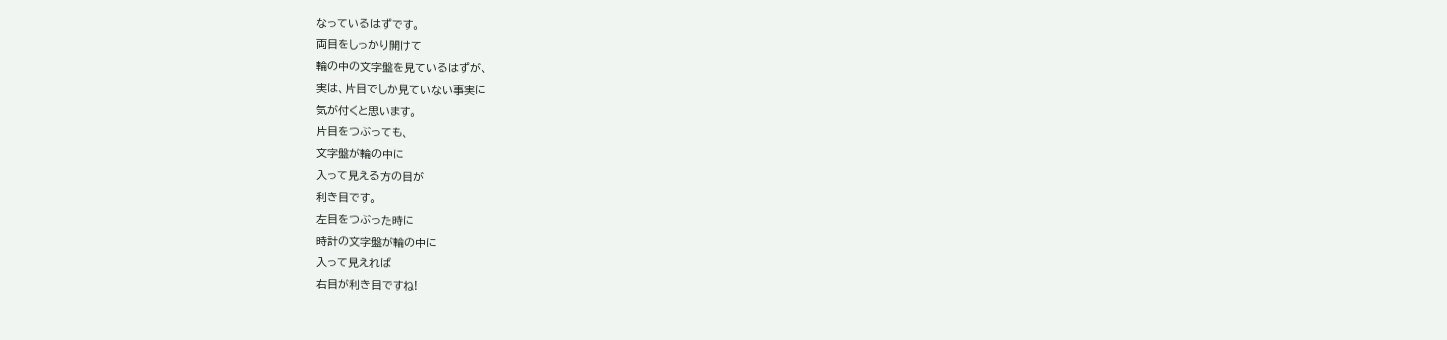なっているはずです。
両目をしっかり開けて
輪の中の文字盤を見ているはずが、
実は、片目でしか見ていない事実に
気が付くと思います。
片目をつぶっても、
文字盤が輪の中に
入って見える方の目が
利き目です。
左目をつぶった時に
時計の文字盤が輪の中に
入って見えれば
右目が利き目ですね!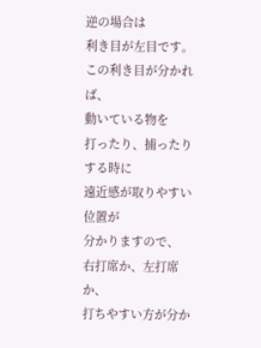逆の場合は
利き目が左目です。
この利き目が分かれば、
動いている物を
打ったり、捕ったりする時に
遠近感が取りやすい位置が
分かりますので、
右打席か、左打席か、
打ちやすい方が分か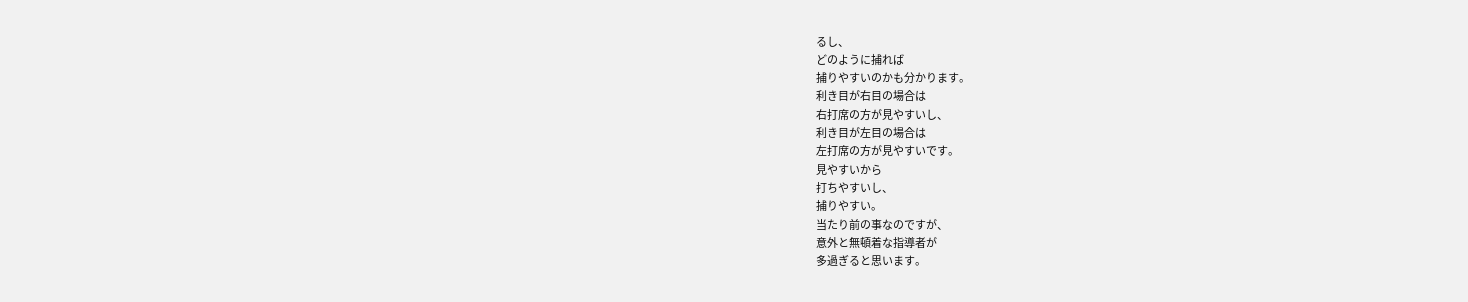るし、
どのように捕れば
捕りやすいのかも分かります。
利き目が右目の場合は
右打席の方が見やすいし、
利き目が左目の場合は
左打席の方が見やすいです。
見やすいから
打ちやすいし、
捕りやすい。
当たり前の事なのですが、
意外と無頓着な指導者が
多過ぎると思います。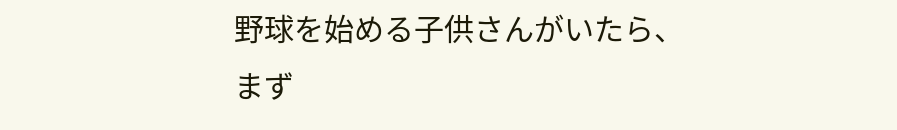野球を始める子供さんがいたら、
まず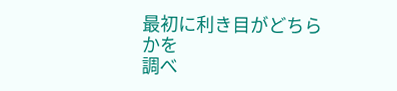最初に利き目がどちらかを
調べ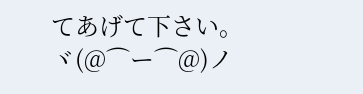てあげて下さい。
ヾ(@⌒ー⌒@)ノ